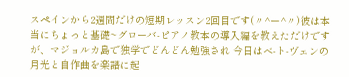スペインから2週間だけの短期レッスン2回目です(〃^ー^〃)彼は本当にちょっと基礎~グローバ-ピアノ教本の導入編を教えただけですが、マジョルカ島で独学でどんどん勉強され 今日はべ-ト-ヴェンの月光と自作曲を楽譜に起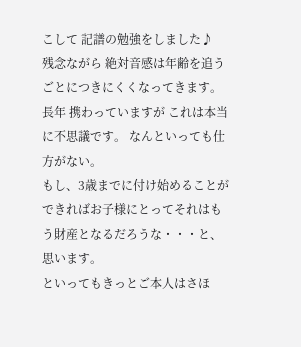こして 記譜の勉強をしました♪
残念ながら 絶対音感は年齢を追うごとにつきにくくなってきます。
長年 携わっていますが これは本当に不思議です。 なんといっても仕方がない。
もし、3歳までに付け始めることができればお子様にとってそれはもう財産となるだろうな・・・と、思います。
といってもきっとご本人はさほ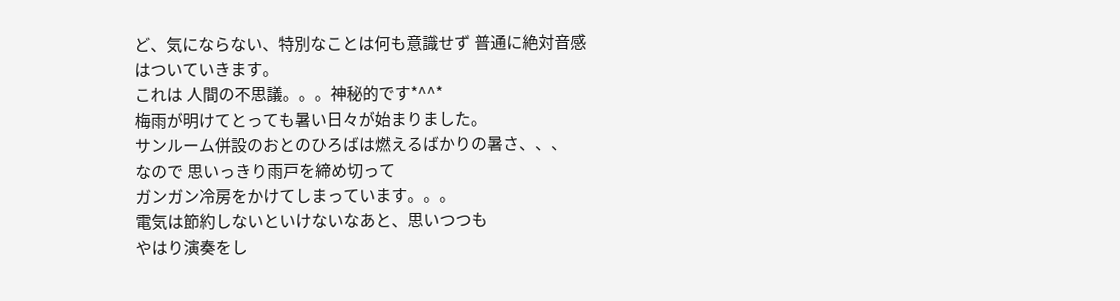ど、気にならない、特別なことは何も意識せず 普通に絶対音感はついていきます。
これは 人間の不思議。。。神秘的です*^^*
梅雨が明けてとっても暑い日々が始まりました。
サンルーム併設のおとのひろばは燃えるばかりの暑さ、、、
なので 思いっきり雨戸を締め切って
ガンガン冷房をかけてしまっています。。。
電気は節約しないといけないなあと、思いつつも
やはり演奏をし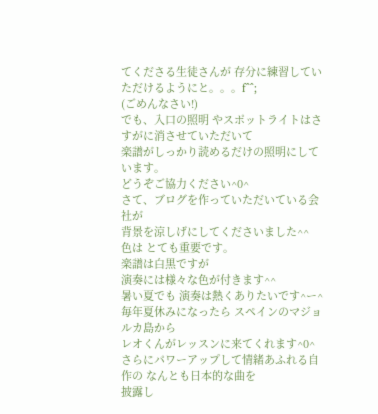てくださる生徒さんが 存分に練習していただけるようにと。。。f^^;
(ごめんなさい!)
でも、入口の照明 やスポットライトはさすがに消させていただいて
楽譜がしっかり読めるだけの照明にしています。
どうぞご協力ください^0^
さて、ブログを作っていただいている会社が
背景を涼しげにしてくださいました^^
色は とても重要です。
楽譜は白黒ですが
演奏には様々な色が付きます^^
暑い夏でも 演奏は熱くありたいです^ー^
毎年夏休みになったら スペインのマジョルカ島から
レオくんがレッスンに来てくれます^0^
さらにパワーアップして情緒あふれる自作の なんとも日本的な曲を
披露し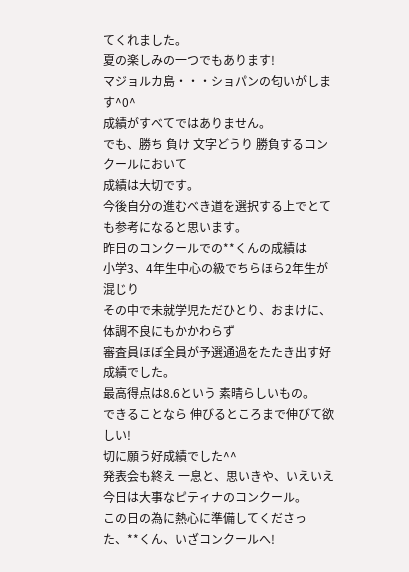てくれました。
夏の楽しみの一つでもあります!
マジョルカ島・・・ショパンの匂いがします^0^
成績がすべてではありません。
でも、勝ち 負け 文字どうり 勝負するコンクールにおいて
成績は大切です。
今後自分の進むべき道を選択する上でとても参考になると思います。
昨日のコンクールでの**くんの成績は
小学3、4年生中心の級でちらほら2年生が混じり
その中で未就学児ただひとり、おまけに、体調不良にもかかわらず
審査員ほぼ全員が予選通過をたたき出す好成績でした。
最高得点は8.6という 素晴らしいもの。
できることなら 伸びるところまで伸びて欲しい!
切に願う好成績でした^^
発表会も終え 一息と、思いきや、いえいえ今日は大事なピティナのコンクール。
この日の為に熱心に準備してくださった、**くん、いざコンクールへ!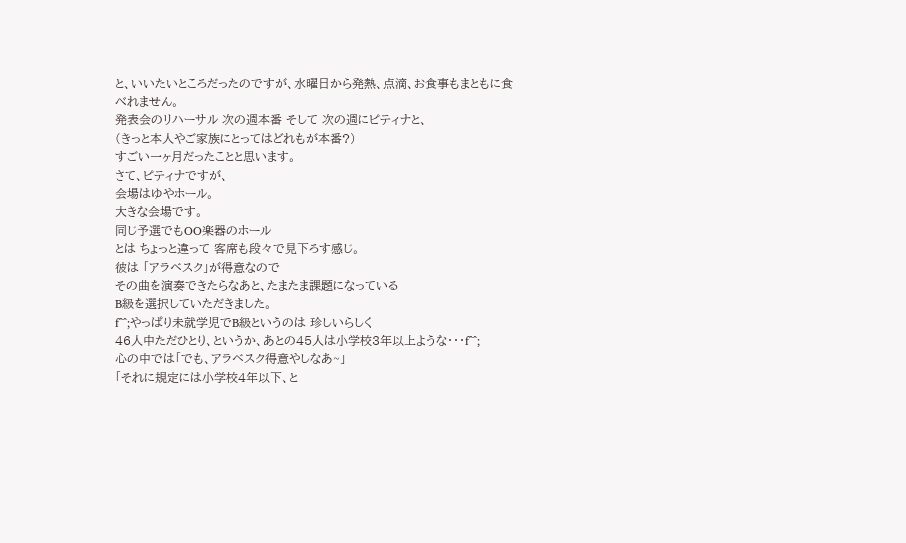と、いいたいところだったのですが、水曜日から発熱、点滴、お食事もまともに食べれません。
発表会のリハーサル 次の週本番 そして 次の週にピティナと、
(きっと本人やご家族にとってはどれもが本番?)
すごい一ヶ月だったことと思います。
さて、ピティナですが、
会場はゆやホール。
大きな会場です。
同じ予選でもOO楽器のホール
とは ちょっと違って 客席も段々で見下ろす感じ。
彼は 「アラベスク」が得意なので
その曲を演奏できたらなあと、たまたま課題になっている
B級を選択していただきました。
f^^;やっぱり未就学児でB級というのは 珍しいらしく
46人中ただひとり、というか、あとの45人は小学校3年以上ような・・・f^^;
心の中では「でも、アラベスク得意やしなあ~」
「それに規定には小学校4年以下、と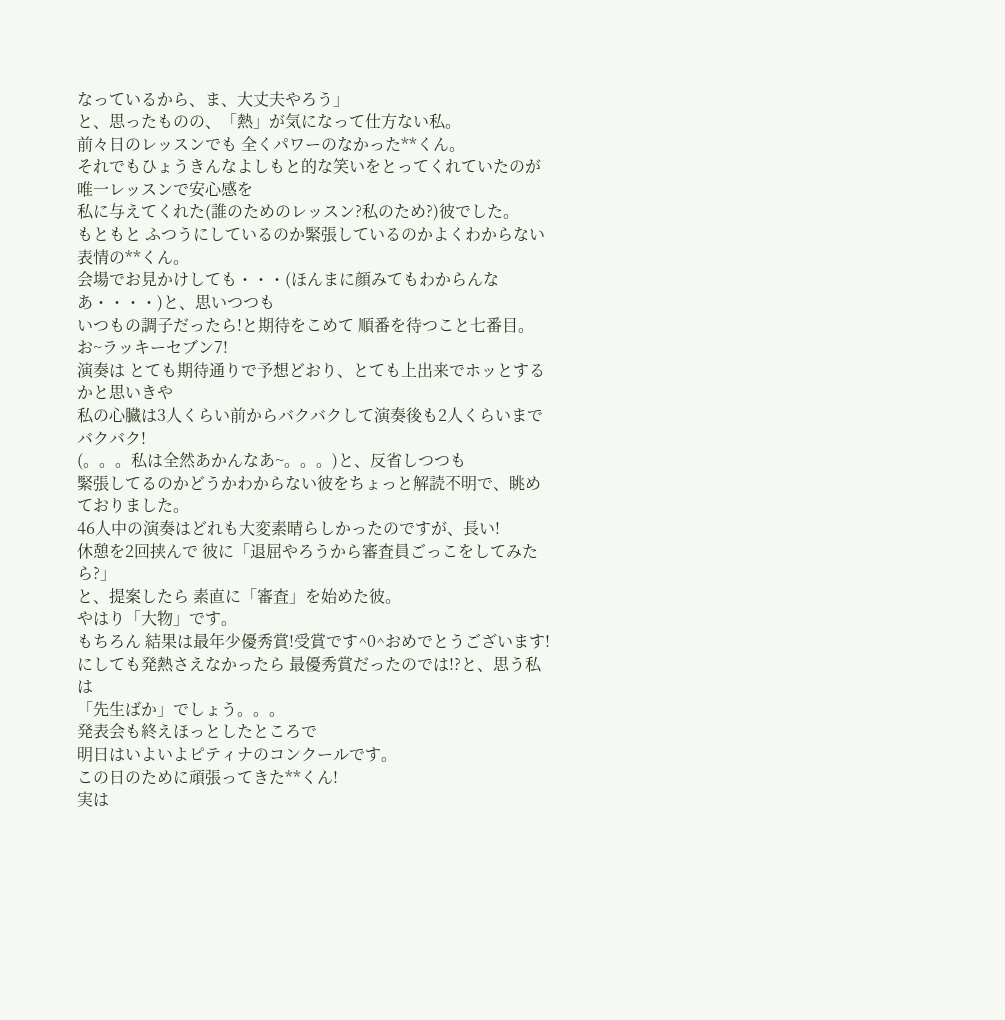なっているから、ま、大丈夫やろう」
と、思ったものの、「熱」が気になって仕方ない私。
前々日のレッスンでも 全くパワーのなかった**くん。
それでもひょうきんなよしもと的な笑いをとってくれていたのが唯一レッスンで安心感を
私に与えてくれた(誰のためのレッスン?私のため?)彼でした。
もともと ふつうにしているのか緊張しているのかよくわからない表情の**くん。
会場でお見かけしても・・・(ほんまに顔みてもわからんなあ・・・・)と、思いつつも
いつもの調子だったら!と期待をこめて 順番を待つこと七番目。
お~ラッキーセブン7!
演奏は とても期待通りで予想どおり、とても上出来でホッとするかと思いきや
私の心臓は3人くらい前からバクバクして演奏後も2人くらいまでバクバク!
(。。。私は全然あかんなあ~。。。)と、反省しつつも
緊張してるのかどうかわからない彼をちょっと解読不明で、眺めておりました。
46人中の演奏はどれも大変素晴らしかったのですが、長い!
休憩を2回挟んで 彼に「退屈やろうから審査員ごっこをしてみたら?」
と、提案したら 素直に「審査」を始めた彼。
やはり「大物」です。
もちろん 結果は最年少優秀賞!受賞です^0^おめでとうございます!
にしても発熱さえなかったら 最優秀賞だったのでは!?と、思う私は
「先生ばか」でしょう。。。
発表会も終えほっとしたところで
明日はいよいよピティナのコンクールです。
この日のために頑張ってきた**くん!
実は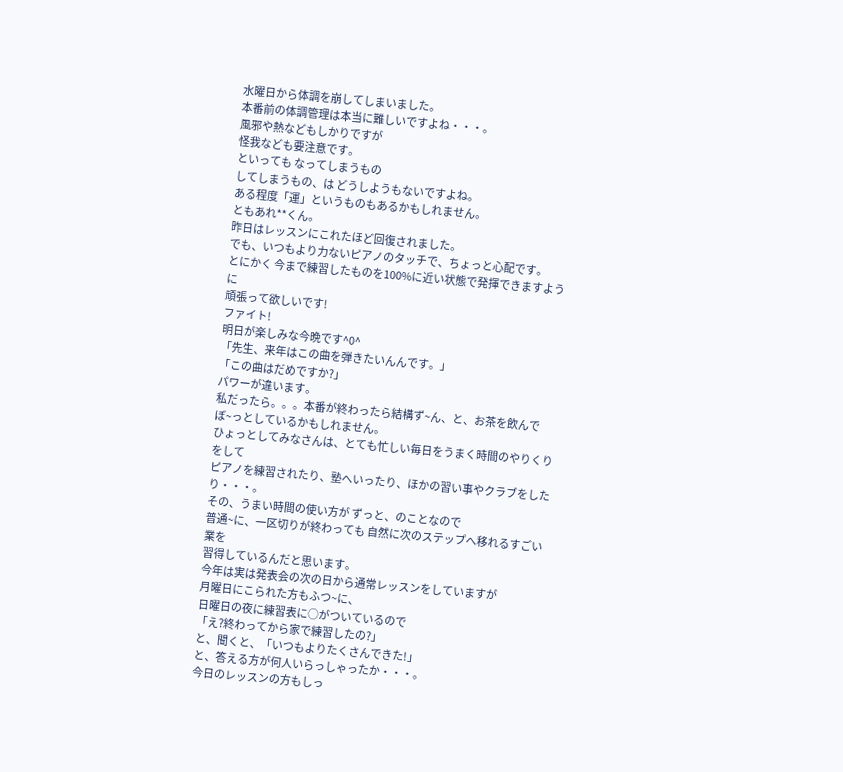水曜日から体調を崩してしまいました。
本番前の体調管理は本当に難しいですよね・・・。
風邪や熱などもしかりですが
怪我なども要注意です。
といっても なってしまうもの
してしまうもの、は どうしようもないですよね。
ある程度「運」というものもあるかもしれません。
ともあれ**くん。
昨日はレッスンにこれたほど回復されました。
でも、いつもより力ないピアノのタッチで、ちょっと心配です。
とにかく 今まで練習したものを100%に近い状態で発揮できますように
頑張って欲しいです!
ファイト!
明日が楽しみな今晩です^0^
「先生、来年はこの曲を弾きたいんんです。」
「この曲はだめですか?」
パワーが違います。
私だったら。。。本番が終わったら結構ず~ん、と、お茶を飲んで
ぼ~っとしているかもしれません。
ひょっとしてみなさんは、とても忙しい毎日をうまく時間のやりくりをして
ピアノを練習されたり、塾へいったり、ほかの習い事やクラブをしたり・・・。
その、うまい時間の使い方が ずっと、のことなので
普通~に、一区切りが終わっても 自然に次のステップへ移れるすごい業を
習得しているんだと思います。
今年は実は発表会の次の日から通常レッスンをしていますが
月曜日にこられた方もふつ~に、
日曜日の夜に練習表に○がついているので
「え?終わってから家で練習したの?」
と、聞くと、「いつもよりたくさんできた!」
と、答える方が何人いらっしゃったか・・・。
今日のレッスンの方もしっ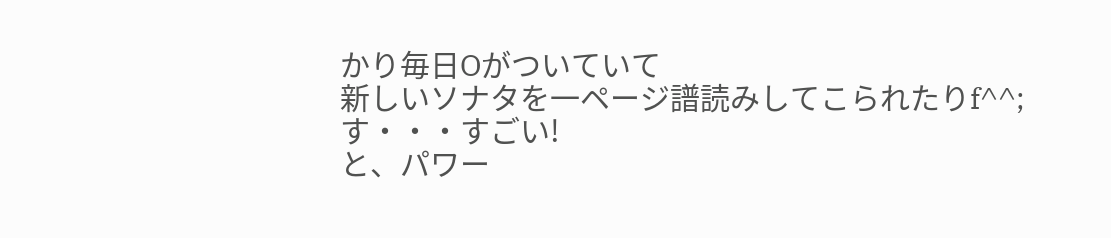かり毎日Oがついていて
新しいソナタを一ページ譜読みしてこられたりf^^;
す・・・すごい!
と、パワー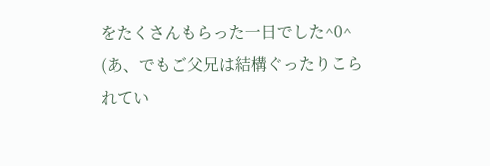をたくさんもらった一日でした^0^
(あ、でもご父兄は結構ぐったりこられてい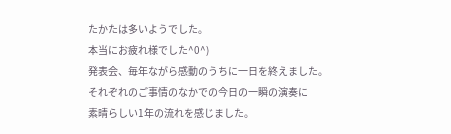たかたは多いようでした。
本当にお疲れ様でした^0^)
発表会、毎年ながら感動のうちに一日を終えました。
それぞれのご事情のなかでの今日の一瞬の演奏に
素晴らしい1年の流れを感じました。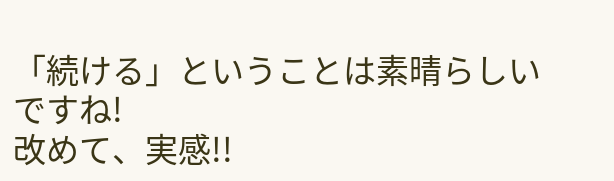「続ける」ということは素晴らしいですね!
改めて、実感!!